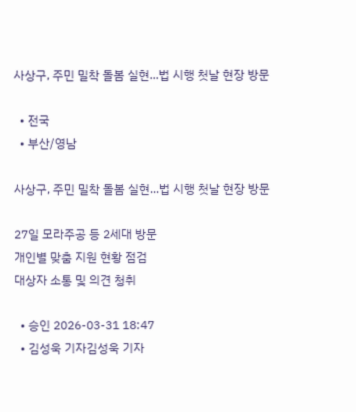사상구, 주민 밀착 돌봄 실현...법 시행 첫날 현장 방문

  • 전국
  • 부산/영남

사상구, 주민 밀착 돌봄 실현...법 시행 첫날 현장 방문

27일 모라주공 등 2세대 방문
개인별 맞춤 지원 현황 점검
대상자 소통 및 의견 청취

  • 승인 2026-03-31 18:47
  • 김성욱 기자김성욱 기자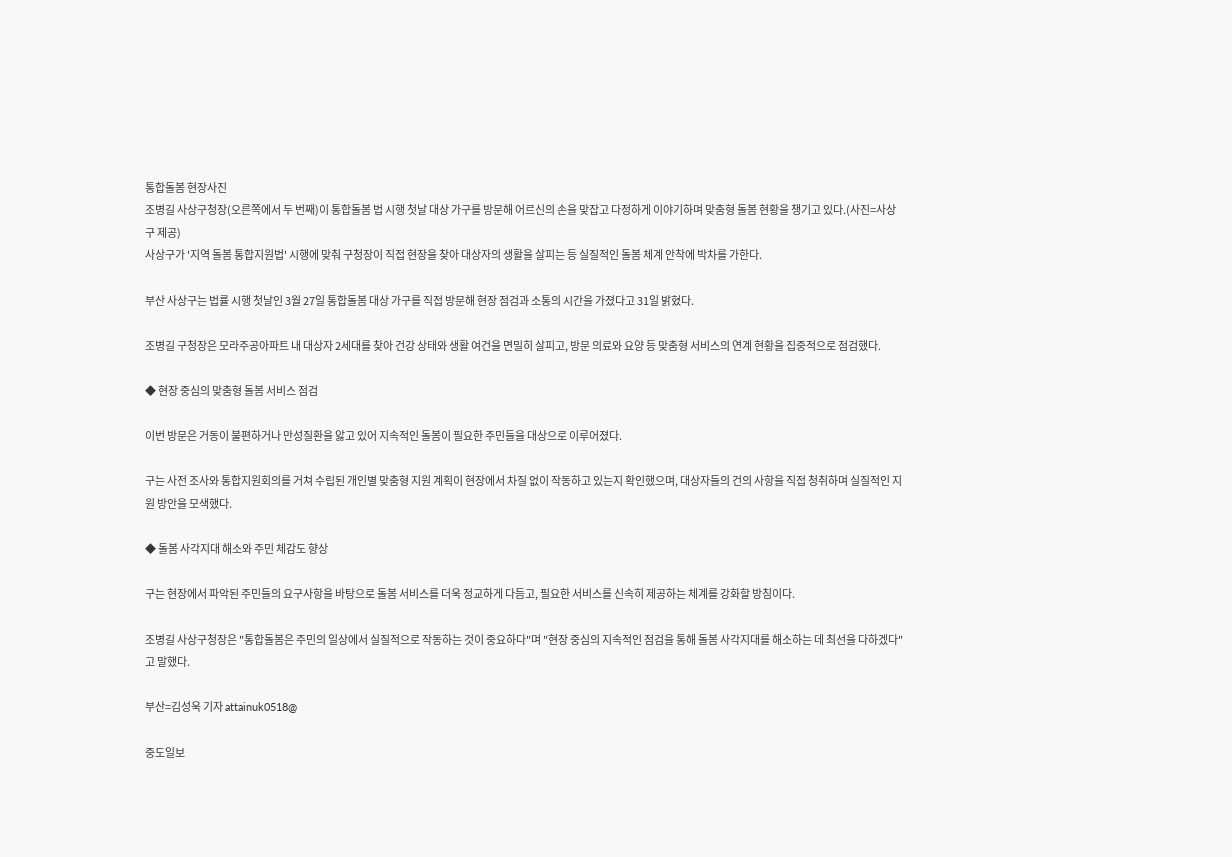통합돌봄 현장사진
조병길 사상구청장(오른쪽에서 두 번째)이 통합돌봄 법 시행 첫날 대상 가구를 방문해 어르신의 손을 맞잡고 다정하게 이야기하며 맞춤형 돌봄 현황을 챙기고 있다.(사진=사상구 제공)
사상구가 '지역 돌봄 통합지원법' 시행에 맞춰 구청장이 직접 현장을 찾아 대상자의 생활을 살피는 등 실질적인 돌봄 체계 안착에 박차를 가한다.

부산 사상구는 법률 시행 첫날인 3월 27일 통합돌봄 대상 가구를 직접 방문해 현장 점검과 소통의 시간을 가졌다고 31일 밝혔다.

조병길 구청장은 모라주공아파트 내 대상자 2세대를 찾아 건강 상태와 생활 여건을 면밀히 살피고, 방문 의료와 요양 등 맞춤형 서비스의 연계 현황을 집중적으로 점검했다.

◆ 현장 중심의 맞춤형 돌봄 서비스 점검

이번 방문은 거동이 불편하거나 만성질환을 앓고 있어 지속적인 돌봄이 필요한 주민들을 대상으로 이루어졌다.

구는 사전 조사와 통합지원회의를 거쳐 수립된 개인별 맞춤형 지원 계획이 현장에서 차질 없이 작동하고 있는지 확인했으며, 대상자들의 건의 사항을 직접 청취하며 실질적인 지원 방안을 모색했다.

◆ 돌봄 사각지대 해소와 주민 체감도 향상

구는 현장에서 파악된 주민들의 요구사항을 바탕으로 돌봄 서비스를 더욱 정교하게 다듬고, 필요한 서비스를 신속히 제공하는 체계를 강화할 방침이다.

조병길 사상구청장은 "통합돌봄은 주민의 일상에서 실질적으로 작동하는 것이 중요하다"며 "현장 중심의 지속적인 점검을 통해 돌봄 사각지대를 해소하는 데 최선을 다하겠다"고 말했다.

부산=김성욱 기자 attainuk0518@

중도일보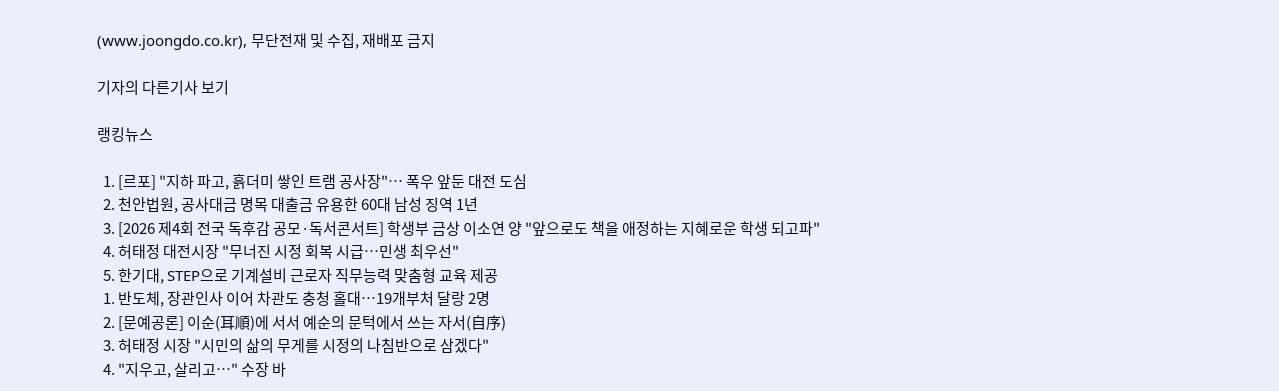(www.joongdo.co.kr), 무단전재 및 수집, 재배포 금지

기자의 다른기사 보기

랭킹뉴스

  1. [르포] "지하 파고, 흙더미 쌓인 트램 공사장"… 폭우 앞둔 대전 도심
  2. 천안법원, 공사대금 명목 대출금 유용한 60대 남성 징역 1년
  3. [2026 제4회 전국 독후감 공모·독서콘서트] 학생부 금상 이소연 양 "앞으로도 책을 애정하는 지혜로운 학생 되고파"
  4. 허태정 대전시장 "무너진 시정 회복 시급…민생 최우선"
  5. 한기대, STEP으로 기계설비 근로자 직무능력 맞춤형 교육 제공
  1. 반도체, 장관인사 이어 차관도 충청 홀대…19개부처 달랑 2명
  2. [문예공론] 이순(耳順)에 서서 예순의 문턱에서 쓰는 자서(自序)
  3. 허태정 시장 "시민의 삶의 무게를 시정의 나침반으로 삼겠다"
  4. "지우고, 살리고…" 수장 바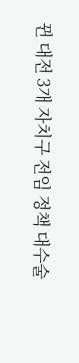뀐 대전 3개 자치구 전임 정책 대수술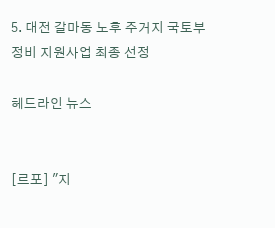5. 대전 갈마동 노후 주거지 국토부 정비 지원사업 최종 선정

헤드라인 뉴스


[르포] "지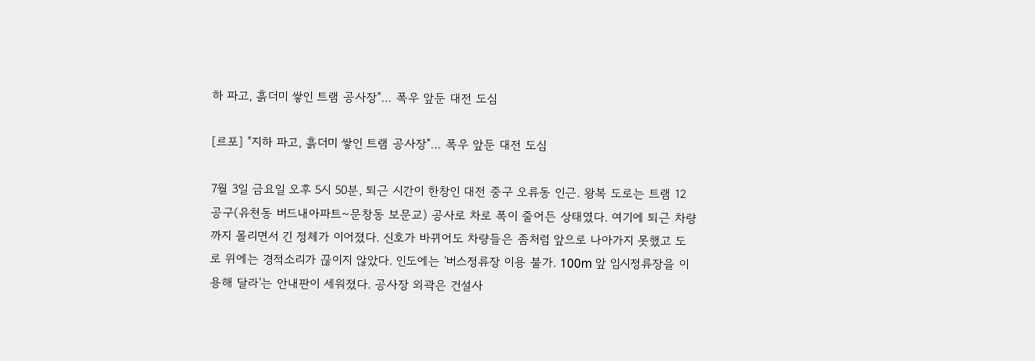하 파고, 흙더미 쌓인 트램 공사장"… 폭우 앞둔 대전 도심

[르포] "지하 파고, 흙더미 쌓인 트램 공사장"… 폭우 앞둔 대전 도심

7월 3일 금요일 오후 5시 50분, 퇴근 시간이 한창인 대전 중구 오류동 인근. 왕복 도로는 트램 12공구(유천동 버드내아파트~문창동 보문교) 공사로 차로 폭이 줄어든 상태였다. 여기에 퇴근 차량까지 몰리면서 긴 정체가 이어졌다. 신호가 바뀌어도 차량들은 좀처럼 앞으로 나아가지 못했고 도로 위에는 경적소리가 끊이지 않았다. 인도에는 '버스정류장 이용 불가. 100m 앞 임시정류장을 이용해 달라'는 안내판이 세워졌다. 공사장 외곽은 건설사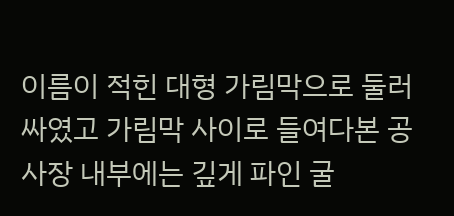이름이 적힌 대형 가림막으로 둘러싸였고 가림막 사이로 들여다본 공사장 내부에는 깊게 파인 굴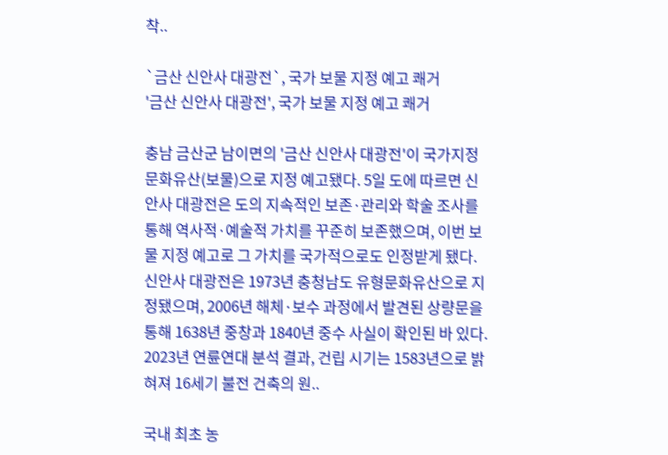착..

`금산 신안사 대광전`, 국가 보물 지정 예고 쾌거
'금산 신안사 대광전', 국가 보물 지정 예고 쾌거

충남 금산군 남이면의 '금산 신안사 대광전'이 국가지정문화유산(보물)으로 지정 예고됐다. 5일 도에 따르면 신안사 대광전은 도의 지속적인 보존·관리와 학술 조사를 통해 역사적·예술적 가치를 꾸준히 보존했으며, 이번 보물 지정 예고로 그 가치를 국가적으로도 인정받게 됐다. 신안사 대광전은 1973년 충청남도 유형문화유산으로 지정됐으며, 2006년 해체·보수 과정에서 발견된 상량문을 통해 1638년 중창과 1840년 중수 사실이 확인된 바 있다. 2023년 연륜연대 분석 결과, 건립 시기는 1583년으로 밝혀져 16세기 불전 건축의 원..

국내 최초 농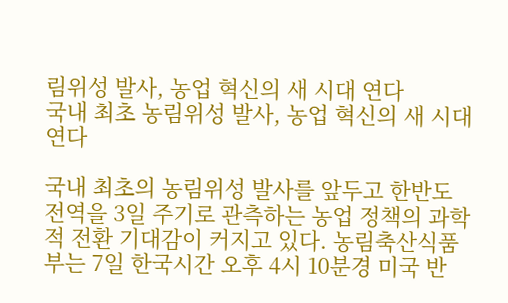림위성 발사, 농업 혁신의 새 시대 연다
국내 최초 농림위성 발사, 농업 혁신의 새 시대 연다

국내 최초의 농림위성 발사를 앞두고 한반도 전역을 3일 주기로 관측하는 농업 정책의 과학적 전환 기대감이 커지고 있다. 농림축산식품부는 7일 한국시간 오후 4시 10분경 미국 반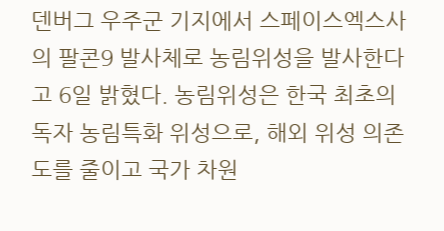덴버그 우주군 기지에서 스페이스엑스사의 팔콘9 발사체로 농림위성을 발사한다고 6일 밝혔다. 농림위성은 한국 최초의 독자 농림특화 위성으로, 해외 위성 의존도를 줄이고 국가 차원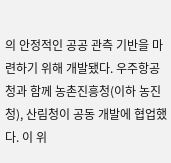의 안정적인 공공 관측 기반을 마련하기 위해 개발됐다. 우주항공청과 함께 농촌진흥청(이하 농진청), 산림청이 공동 개발에 협업했다. 이 위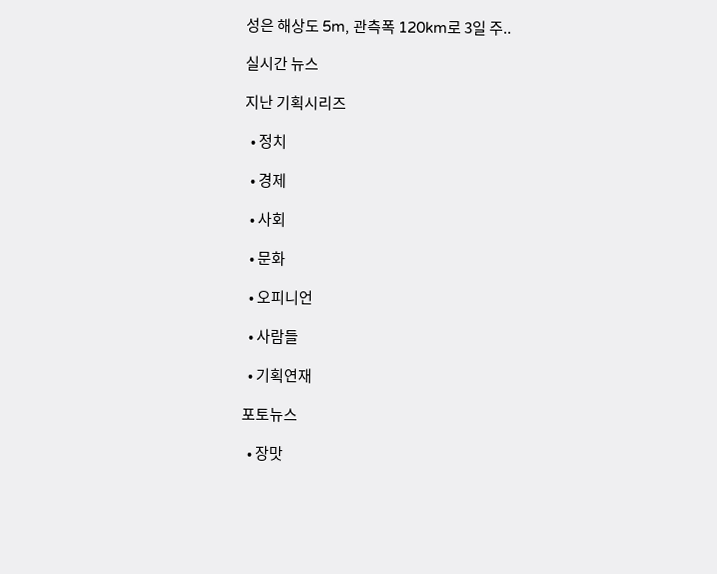성은 해상도 5m, 관측폭 120km로 3일 주..

실시간 뉴스

지난 기획시리즈

  • 정치

  • 경제

  • 사회

  • 문화

  • 오피니언

  • 사람들

  • 기획연재

포토뉴스

  • 장맛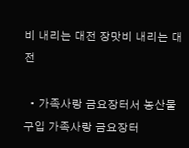비 내리는 대전 장맛비 내리는 대전

  • 가족사랑 금요장터서 농산물 구입 가족사랑 금요장터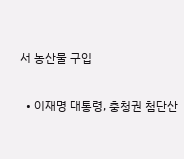서 농산물 구입

  • 이재명 대통령, 충청권 첨단산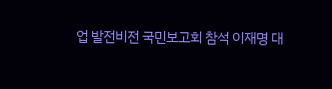업 발전비전 국민보고회 참석 이재명 대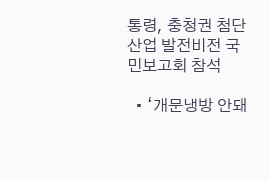통령, 충청권 첨단산업 발전비전 국민보고회 참석

  • ‘개문냉방 안돼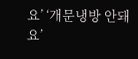요’ ‘개문냉방 안돼요’